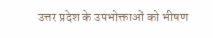उत्तर प्रदेश के उपभोक्ताओं को भीषण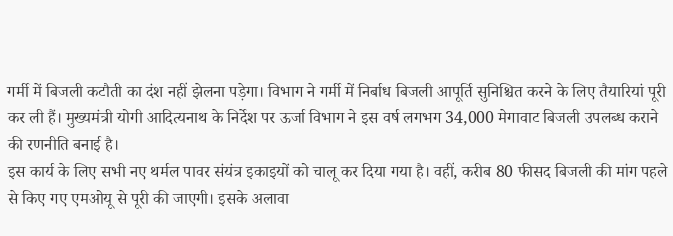गर्मी में बिजली कटौती का दंश नहीं झेलना पड़ेगा। विभाग ने गर्मी में निर्बाध बिजली आपूर्ति सुनिश्चित करने के लिए तैयारियां पूरी कर ली हैं। मुख्यमंत्री योगी आदित्यनाथ के निर्देश पर ऊर्जा विभाग ने इस वर्ष लगभग 34,000 मेगावाट बिजली उपलब्ध कराने की रणनीति बनाई है।
इस कार्य के लिए सभी नए थर्मल पावर संयंत्र इकाइयों को चालू कर दिया गया है। वहीं, करीब 80 फीसद बिजली की मांग पहले से किए गए एमओयू से पूरी की जाएगी। इसके अलावा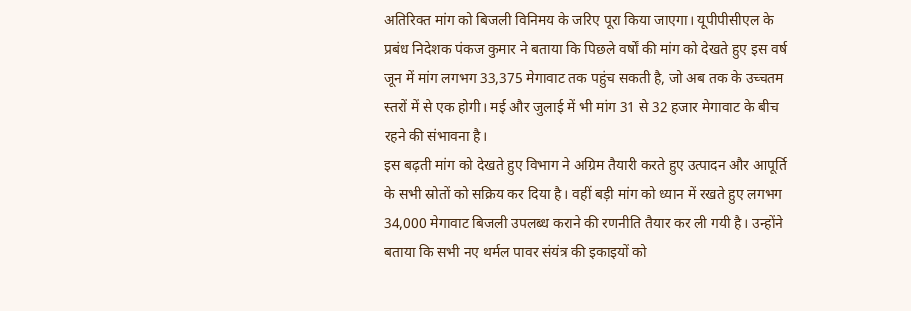अतिरिक्त मांग को बिजली विनिमय के जरिए पूरा किया जाएगा। यूपीपीसीएल के प्रबंध निदेशक पंकज कुमार ने बताया कि पिछले वर्षों की मांग को देखते हुए इस वर्ष जून में मांग लगभग 33,375 मेगावाट तक पहुंच सकती है, जो अब तक के उच्चतम स्तरों में से एक होगी। मई और जुलाई में भी मांग 31 से 32 हजार मेगावाट के बीच रहने की संभावना है।
इस बढ़ती मांग को देखते हुए विभाग ने अग्रिम तैयारी करते हुए उत्पादन और आपूर्ति के सभी स्रोतों को सक्रिय कर दिया है। वहीं बड़ी मांग को ध्यान में रखते हुए लगभग 34,000 मेगावाट बिजली उपलब्ध कराने की रणनीति तैयार कर ली गयी है। उन्होंने बताया कि सभी नए थर्मल पावर संयंत्र की इकाइयों को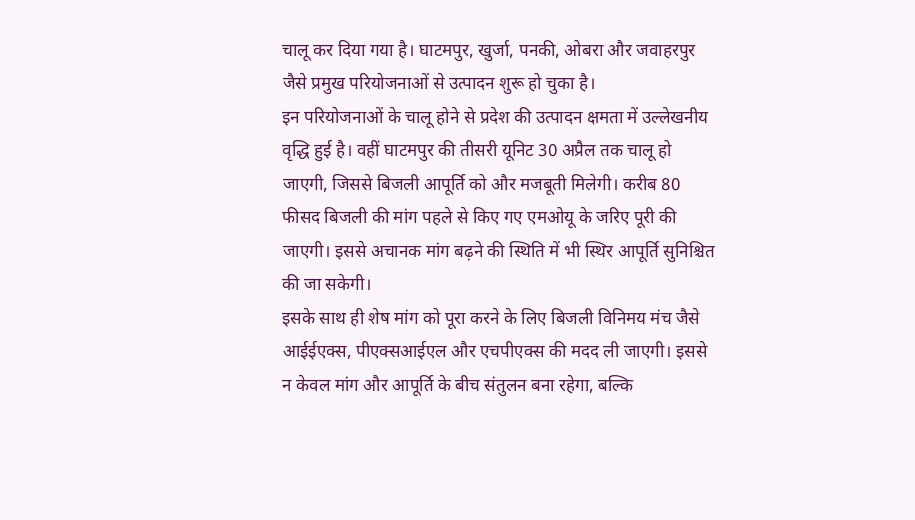चालू कर दिया गया है। घाटमपुर, खुर्जा, पनकी, ओबरा और जवाहरपुर जैसे प्रमुख परियोजनाओं से उत्पादन शुरू हो चुका है।
इन परियोजनाओं के चालू होने से प्रदेश की उत्पादन क्षमता में उल्लेखनीय वृद्धि हुई है। वहीं घाटमपुर की तीसरी यूनिट 30 अप्रैल तक चालू हो जाएगी, जिससे बिजली आपूर्ति को और मजबूती मिलेगी। करीब 80 फीसद बिजली की मांग पहले से किए गए एमओयू के जरिए पूरी की जाएगी। इससे अचानक मांग बढ़ने की स्थिति में भी स्थिर आपूर्ति सुनिश्चित की जा सकेगी।
इसके साथ ही शेष मांग को पूरा करने के लिए बिजली विनिमय मंच जैसे आईईएक्स, पीएक्सआईएल और एचपीएक्स की मदद ली जाएगी। इससे न केवल मांग और आपूर्ति के बीच संतुलन बना रहेगा, बल्कि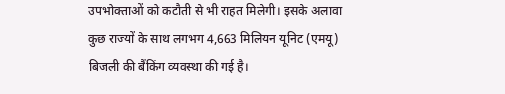उपभोक्ताओं को कटौती से भी राहत मिलेगी। इसके अलावा कुछ राज्यों के साथ लगभग 4,663 मिलियन यूनिट (एमयू) बिजली की बैंकिंग व्यवस्था की गई है।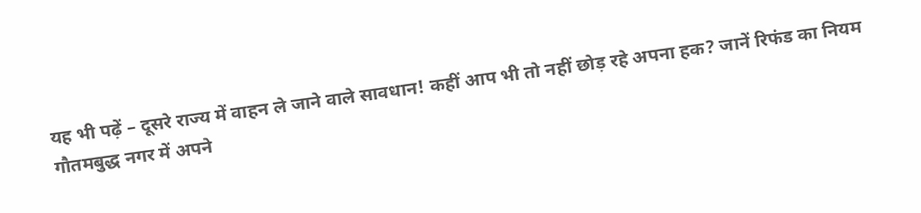यह भी पढ़ें – दूसरे राज्य में वाहन ले जाने वाले सावधान! कहीं आप भी तो नहीं छोड़ रहे अपना हक? जानें रिफंड का नियम
गौतमबुद्ध नगर में अपने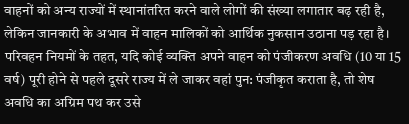वाहनों को अन्य राज्यों में स्थानांतरित करने वाले लोगों की संख्या लगातार बढ़ रही है, लेकिन जानकारी के अभाव में वाहन मालिकों को आर्थिक नुकसान उठाना पड़ रहा है। परिवहन नियमों के तहत, यदि कोई व्यक्ति अपने वाहन को पंजीकरण अवधि (10 या 15 वर्ष) पूरी होने से पहले दूसरे राज्य में ले जाकर वहां पुन: पंजीकृत कराता है, तो शेष अवधि का अग्रिम पथ कर उसे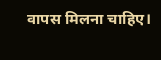वापस मिलना चाहिए।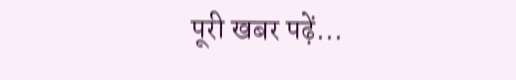पूरी खबर पढ़ें…